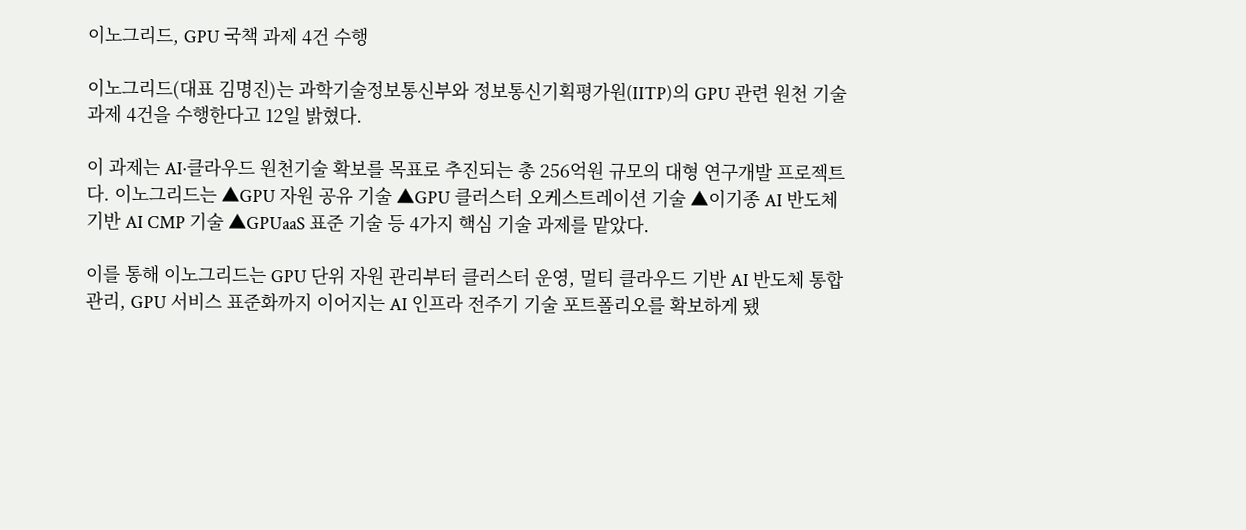이노그리드, GPU 국책 과제 4건 수행

이노그리드(대표 김명진)는 과학기술정보통신부와 정보통신기획평가원(IITP)의 GPU 관련 원천 기술 과제 4건을 수행한다고 12일 밝혔다.

이 과제는 AI·클라우드 원천기술 확보를 목표로 추진되는 총 256억원 규모의 대형 연구개발 프로젝트다. 이노그리드는 ▲GPU 자원 공유 기술 ▲GPU 클러스터 오케스트레이션 기술 ▲이기종 AI 반도체 기반 AI CMP 기술 ▲GPUaaS 표준 기술 등 4가지 핵심 기술 과제를 맡았다.

이를 통해 이노그리드는 GPU 단위 자원 관리부터 클러스터 운영, 멀티 클라우드 기반 AI 반도체 통합 관리, GPU 서비스 표준화까지 이어지는 AI 인프라 전주기 기술 포트폴리오를 확보하게 됐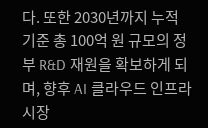다. 또한 2030년까지 누적 기준 총 100억 원 규모의 정부 R&D 재원을 확보하게 되며, 향후 AI 클라우드 인프라 시장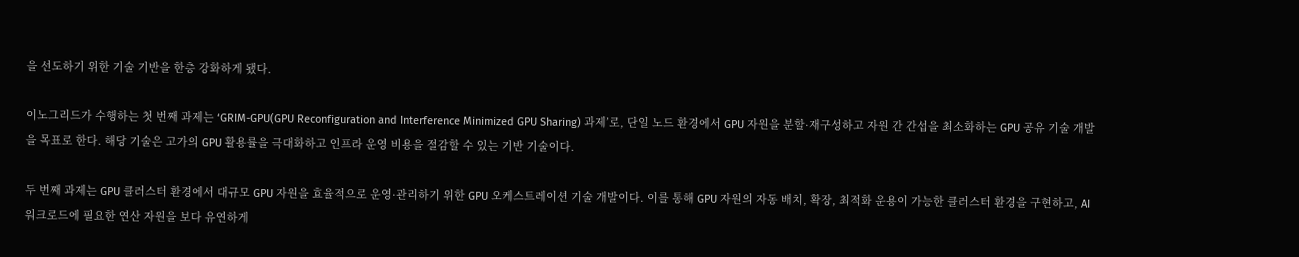을 선도하기 위한 기술 기반을 한층 강화하게 됐다.

이노그리드가 수행하는 첫 번째 과제는 ‘GRIM-GPU(GPU Reconfiguration and Interference Minimized GPU Sharing) 과제’로, 단일 노드 환경에서 GPU 자원을 분할·재구성하고 자원 간 간섭을 최소화하는 GPU 공유 기술 개발을 목표로 한다. 해당 기술은 고가의 GPU 활용률을 극대화하고 인프라 운영 비용을 절감할 수 있는 기반 기술이다.

두 번째 과제는 GPU 클러스터 환경에서 대규모 GPU 자원을 효율적으로 운영·관리하기 위한 GPU 오케스트레이션 기술 개발이다. 이를 통해 GPU 자원의 자동 배치, 확장, 최적화 운용이 가능한 클러스터 환경을 구현하고, AI 워크로드에 필요한 연산 자원을 보다 유연하게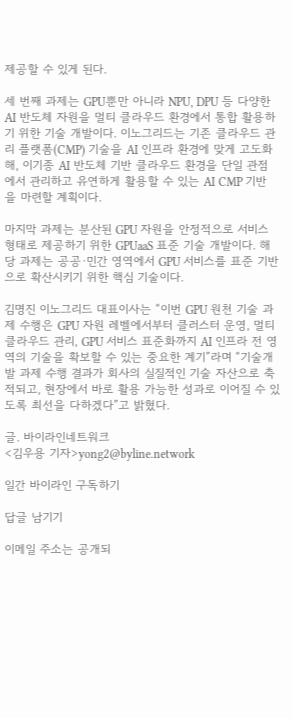제공할 수 있게 된다.

세 번째 과제는 GPU뿐만 아니라 NPU, DPU 등 다양한 AI 반도체 자원을 멀티 클라우드 환경에서 통합 활용하기 위한 기술 개발이다. 이노그리드는 기존 클라우드 관리 플랫폼(CMP) 기술을 AI 인프라 환경에 맞게 고도화해, 이기종 AI 반도체 기반 클라우드 환경을 단일 관점에서 관리하고 유연하게 활용할 수 있는 AI CMP 기반을 마련할 계획이다.

마지막 과제는 분산된 GPU 자원을 안정적으로 서비스 형태로 제공하기 위한 GPUaaS 표준 기술 개발이다. 해당 과제는 공공·민간 영역에서 GPU 서비스를 표준 기반으로 확산시키기 위한 핵심 기술이다.

김명진 이노그리드 대표이사는 “이번 GPU 원천 기술 과제 수행은 GPU 자원 레벨에서부터 클러스터 운영, 멀티 클라우드 관리, GPU 서비스 표준화까지 AI 인프라 전 영역의 기술을 확보할 수 있는 중요한 계기”라며 “기술개발 과제 수행 결과가 회사의 실질적인 기술 자산으로 축적되고, 현장에서 바로 활용 가능한 성과로 이어질 수 있도록 최선을 다하겠다”고 밝혔다.

글. 바이라인네트워크
<김우용 기자>yong2@byline.network

일간 바이라인 구독하기

답글 남기기

이메일 주소는 공개되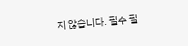지 않습니다. 필수 필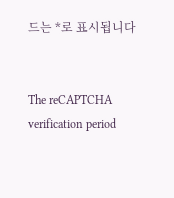드는 *로 표시됩니다


The reCAPTCHA verification period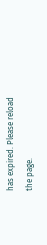has expired. Please reload the page.